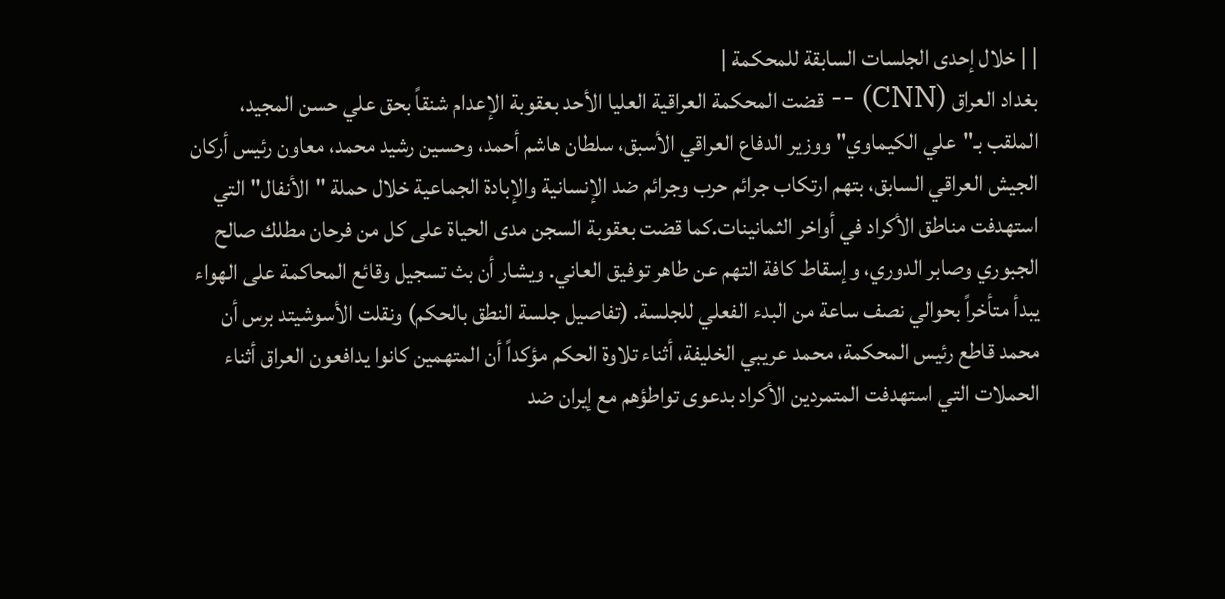| | خلال إحدى الجلسات السابقة للمحكمة |
بغداد العراق (CNN) -- قضت المحكمة العراقية العليا الأحد بعقوبة الإعدام شنقاً بحق علي حسن المجيد، الملقب بـ"علي الكيماوي" ووزير الدفاع العراقي الأسبق، سلطان هاشم أحمد، وحسين رشيد محمد، معاون رئيس أركان الجيش العراقي السابق، بتهم ارتكاب جرائم حرب وجرائم ضد الإنسانية والإبادة الجماعية خلال حملة "الأنفال" التي استهدفت مناطق الأكراد في أواخر الثمانينات.كما قضت بعقوبة السجن مدى الحياة على كل من فرحان مطلك صالح الجبوري وصابر الدوري، وإسقاط كافة التهم عن طاهر توفيق العاني. ويشار أن بث تسجيل وقائع المحاكمة على الهواء يبدأ متأخراً بحوالي نصف ساعة من البدء الفعلي للجلسة. (تفاصيل جلسة النطق بالحكم) ونقلت الأسوشيتد برس أن محمد قاطع رئيس المحكمة، محمد عريبي الخليفة، أثناء تلاوة الحكم مؤكداً أن المتهمين كانوا يدافعون العراق أثناء الحملات التي استهدفت المتمردين الأكراد بدعوى تواطؤهم مع إيران ضد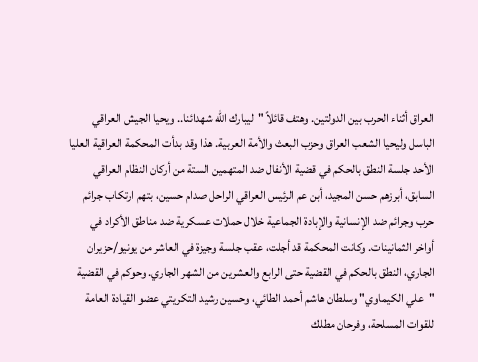العراق أثناء الحرب بين الدولتين. وهتف قائلاً "ليبارك الله شهدائنا.. ويحيا الجيش العراقي الباسل وليحيا الشعب العراق وحزب البعث والأمة العربية. هذا وقد بدأت المحكمة العراقية العليا الأحد جلسة النطق بالحكم في قضية الأنفال ضد المتهمين الستة من أركان النظام العراقي السابق، أبرزهم حسن المجيد، أبن عم الرئيس العراقي الراحل صدام حسين، بتهم ارتكاب جرائم حرب وجرائم ضد الإنسانية والإبادة الجماعية خلال حملات عسكرية ضد مناطق الأكراد في أواخر الثمانينات. وكانت المحكمة قد أجلت، عقب جلسة وجيزة في العاشر من يونيو/حزيران الجاري، النطق بالحكم في القضية حتى الرابع والعشرين من الشهر الجاري. وحوكم في القضية "علي الكيماوي" وسلطان هاشم أحمد الطائي، وحسين رشيد التكريتي عضو القيادة العامة للقوات المسلحة، وفرحان مطلك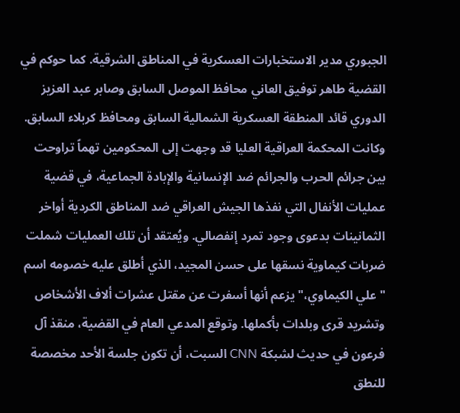الجبوري مدير الاستخبارات العسكرية في المناطق الشرقية. كما حوكم في القضية طاهر توفيق العاني محافظ الموصل السابق وصابر عبد العزيز الدوري قائد المنطقة العسكرية الشمالية السابق ومحافظ كربلاء السابق. وكانت المحكمة العراقية العليا قد وجهت إلى المحكومين تهماً تراوحت بين جرائم الحرب والجرائم ضد الإنسانية والإبادة الجماعية، في قضية عمليات الأنفال التي نفذها الجيش العراقي ضد المناطق الكردية أواخر الثمانينات بدعوى وجود تمرد إنفصالي. ويُعتقد أن تلك العمليات شملت ضربات كيماوية نسقها على حسن المجيد، الذي أطلق عليه خصومه اسم "علي الكيماوي،" يزعم أنها أسفرت عن مقتل عشرات ألاف الأشخاص وتشريد قرى وبلدات بأكملها. وتوقع المدعي العام في القضية، منقذ آل فرعون في حديث لشبكة CNN السبت، أن تكون جلسة الأحد مخصصة للنطق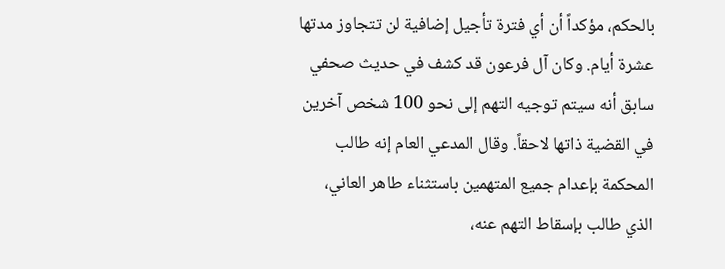بالحكم، مؤكداً أن أي فترة تأجيل إضافية لن تتجاوز مدتها عشرة أيام. وكان آل فرعون قد كشف في حديث صحفي سابق أنه سيتم توجيه التهم إلى نحو 100 شخص آخرين في القضية ذاتها لاحقاً. وقال المدعي العام إنه طالب المحكمة بإعدام جميع المتهمين باستثناء طاهر العاني، الذي طالب بإسقاط التهم عنه،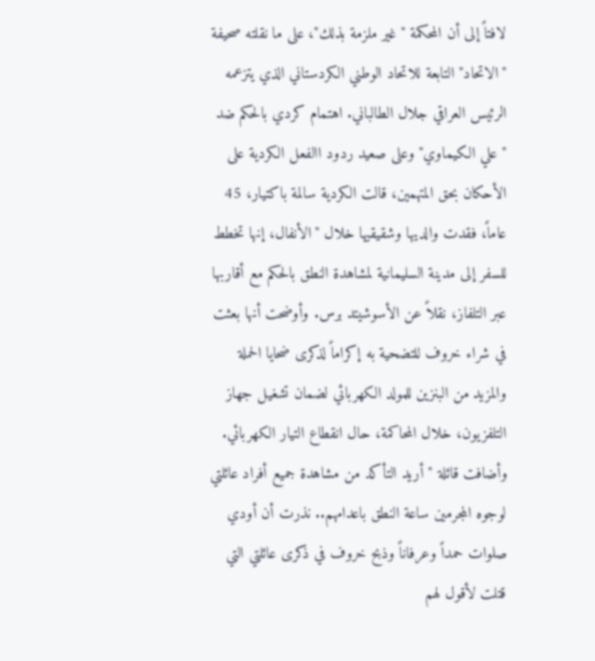لافتاً إلى أن المحكمة "غير ملزمة بذلك"، على ما نقلته صحيفة "الاتحاد" التابعة للاتحاد الوطني الكردستاني الذي يتزعمه الرئيس العراقي جلال الطالباني. اهتمام كردي بالحكم ضد "علي الكيماوي" وعلى صعيد ردود االفعل الكردية على الأحكان بحق المتهمين، قالت الكردية سالمة باكتيار، 45 عاماً، فقدت والديها وشقيقيها خلال "الأنفال، إنها تخطط للسفر إلى مدينة السليمانية لمشاهدة النطق بالحكم مع أقاربها عبر التلفاز، نقلاً عن الأسوشيتد برس. وأوضحت أنها بعثت في شراء خروف للتضحية به إكراماً لذكرى ضحايا الحملة والمزيد من البنزين للمولد الكهربائي لضمان تشغيل جهاز التلفزيون، خلال المحاكمة، حال انقطاع التيار الكهربائي. وأضافت قائلة "أريد التأكد من مشاهدة جميع أفراد عائلتي لوجوه المجرمين ساعة النطق باعدامهم.. نذرت أن أودي صلوات حمداً وعرفاناً وذبح خروف في ذكرى عائلتي التي قتلت لأقول لهم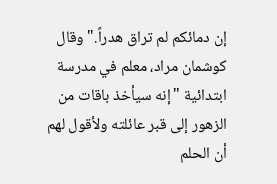إن دمائكم لم تراق هدراً." وقال كوشمان مراد، معلم في مدرسة ابتدائية "إنه سيأخذ باقات من الزهور إلى قبر عائلته ولأقول لهم أن الحلم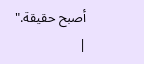أصبح حقيقة." |